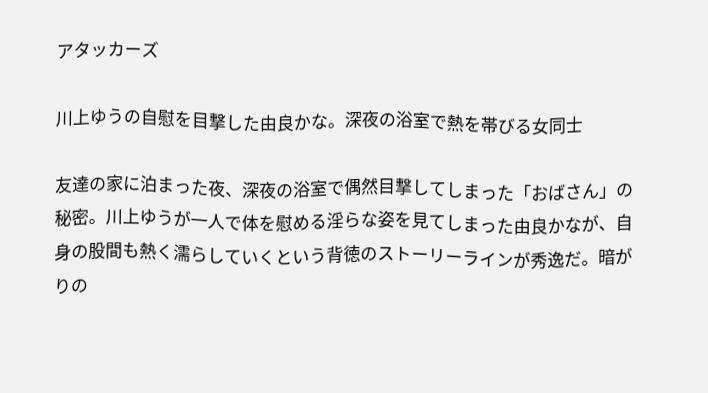アタッカーズ

川上ゆうの自慰を目撃した由良かな。深夜の浴室で熱を帯びる女同士

友達の家に泊まった夜、深夜の浴室で偶然目撃してしまった「おばさん」の秘密。川上ゆうが一人で体を慰める淫らな姿を見てしまった由良かなが、自身の股間も熱く濡らしていくという背徳のストーリーラインが秀逸だ。暗がりの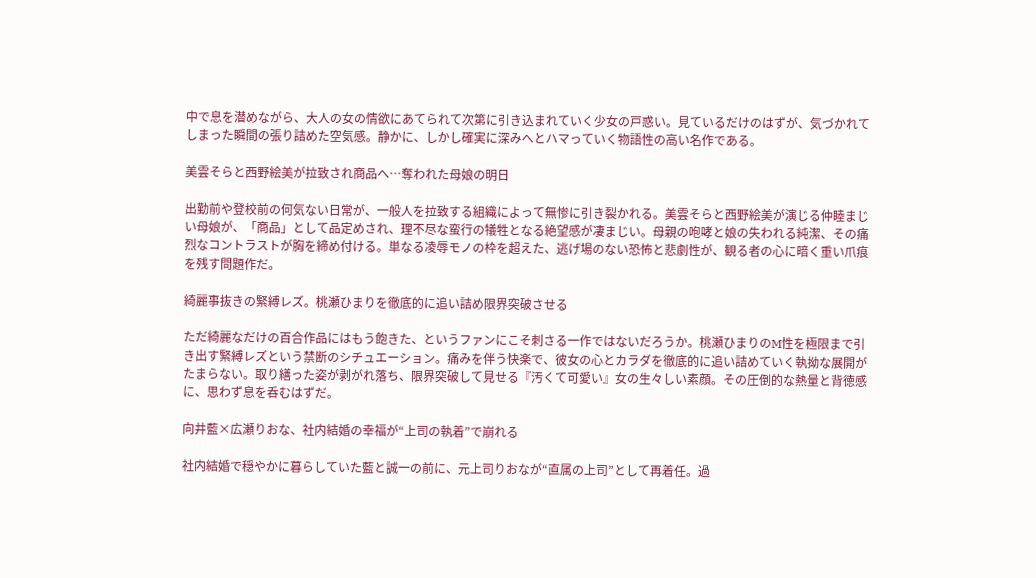中で息を潜めながら、大人の女の情欲にあてられて次第に引き込まれていく少女の戸惑い。見ているだけのはずが、気づかれてしまった瞬間の張り詰めた空気感。静かに、しかし確実に深みへとハマっていく物語性の高い名作である。

美雲そらと西野絵美が拉致され商品へ…奪われた母娘の明日

出勤前や登校前の何気ない日常が、一般人を拉致する組織によって無惨に引き裂かれる。美雲そらと西野絵美が演じる仲睦まじい母娘が、「商品」として品定めされ、理不尽な蛮行の犠牲となる絶望感が凄まじい。母親の咆哮と娘の失われる純潔、その痛烈なコントラストが胸を締め付ける。単なる凌辱モノの枠を超えた、逃げ場のない恐怖と悲劇性が、観る者の心に暗く重い爪痕を残す問題作だ。

綺麗事抜きの緊縛レズ。桃瀬ひまりを徹底的に追い詰め限界突破させる

ただ綺麗なだけの百合作品にはもう飽きた、というファンにこそ刺さる一作ではないだろうか。桃瀬ひまりのM性を極限まで引き出す緊縛レズという禁断のシチュエーション。痛みを伴う快楽で、彼女の心とカラダを徹底的に追い詰めていく執拗な展開がたまらない。取り繕った姿が剥がれ落ち、限界突破して見せる『汚くて可愛い』女の生々しい素顔。その圧倒的な熱量と背徳感に、思わず息を呑むはずだ。

向井藍×広瀬りおな、社内結婚の幸福が“上司の執着”で崩れる

社内結婚で穏やかに暮らしていた藍と誠一の前に、元上司りおなが“直属の上司”として再着任。過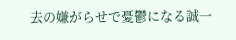去の嫌がらせで憂鬱になる誠一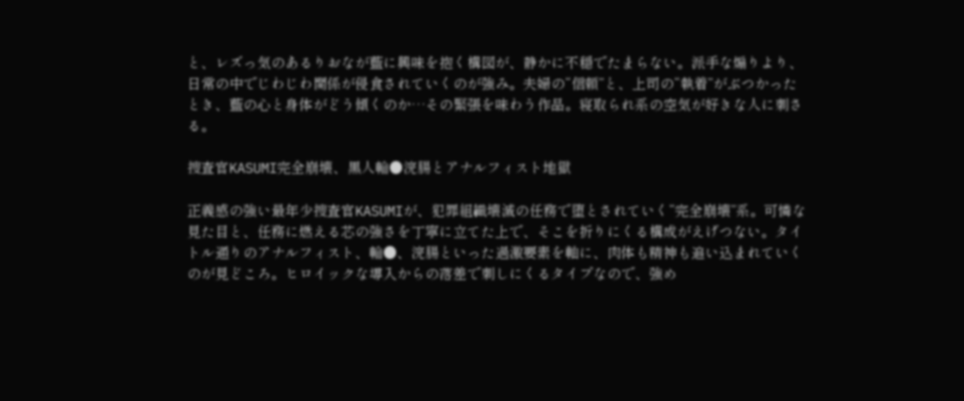と、レズっ気のあるりおなが藍に興味を抱く構図が、静かに不穏でたまらない。派手な煽りより、日常の中でじわじわ関係が侵食されていくのが強み。夫婦の“信頼”と、上司の“執着”がぶつかったとき、藍の心と身体がどう傾くのか…その緊張を味わう作品。寝取られ系の空気が好きな人に刺さる。

捜査官KASUMI完全崩壊、黒人輪●浣腸とアナルフィスト地獄

正義感の強い最年少捜査官KASUMIが、犯罪組織壊滅の任務で堕とされていく“完全崩壊”系。可憐な見た目と、任務に燃える芯の強さを丁寧に立てた上で、そこを折りにくる構成がえげつない。タイトル通りのアナルフィスト、輪●、浣腸といった過激要素を軸に、肉体も精神も追い込まれていくのが見どころ。ヒロイックな導入からの落差で刺しにくるタイプなので、強め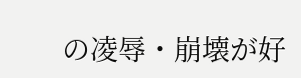の凌辱・崩壊が好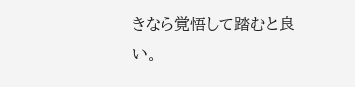きなら覚悟して踏むと良い。